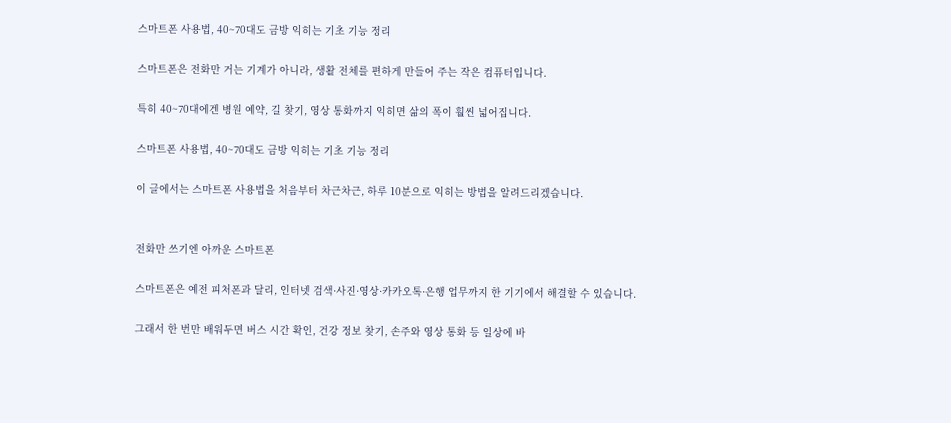스마트폰 사용법, 40~70대도 금방 익히는 기초 기능 정리

스마트폰은 전화만 거는 기계가 아니라, 생활 전체를 편하게 만들어 주는 작은 컴퓨터입니다.

특히 40~70대에겐 병원 예약, 길 찾기, 영상 통화까지 익히면 삶의 폭이 훨씬 넓어집니다.

스마트폰 사용법, 40~70대도 금방 익히는 기초 기능 정리

이 글에서는 스마트폰 사용법을 처음부터 차근차근, 하루 10분으로 익히는 방법을 알려드리겠습니다.


전화만 쓰기엔 아까운 스마트폰

스마트폰은 예전 피처폰과 달리, 인터넷 검색·사진·영상·카카오톡·은행 업무까지 한 기기에서 해결할 수 있습니다.

그래서 한 번만 배워두면 버스 시간 확인, 건강 정보 찾기, 손주와 영상 통화 등 일상에 바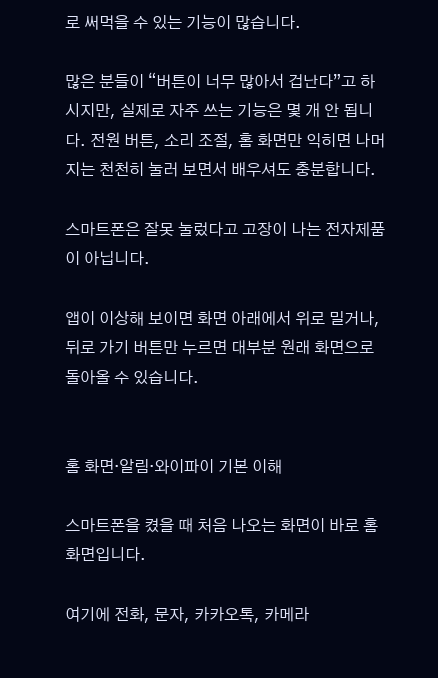로 써먹을 수 있는 기능이 많습니다.

많은 분들이 “버튼이 너무 많아서 겁난다”고 하시지만, 실제로 자주 쓰는 기능은 몇 개 안 됩니다. 전원 버튼, 소리 조절, 홈 화면만 익히면 나머지는 천천히 눌러 보면서 배우셔도 충분합니다.

스마트폰은 잘못 눌렀다고 고장이 나는 전자제품이 아닙니다.

앱이 이상해 보이면 화면 아래에서 위로 밀거나, 뒤로 가기 버튼만 누르면 대부분 원래 화면으로 돌아올 수 있습니다.


홈 화면·알림·와이파이 기본 이해

스마트폰을 켰을 때 처음 나오는 화면이 바로 홈 화면입니다.

여기에 전화, 문자, 카카오톡, 카메라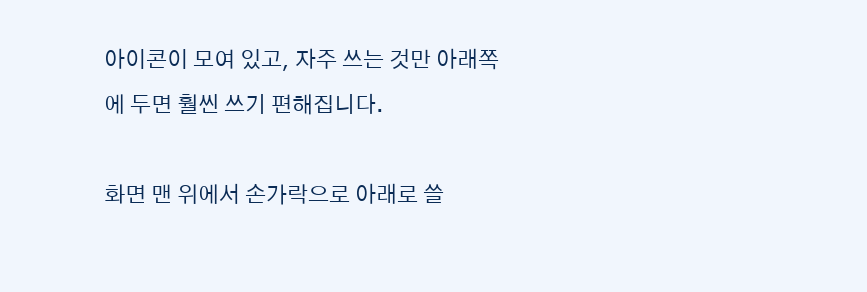아이콘이 모여 있고, 자주 쓰는 것만 아래쪽에 두면 훨씬 쓰기 편해집니다.

화면 맨 위에서 손가락으로 아래로 쓸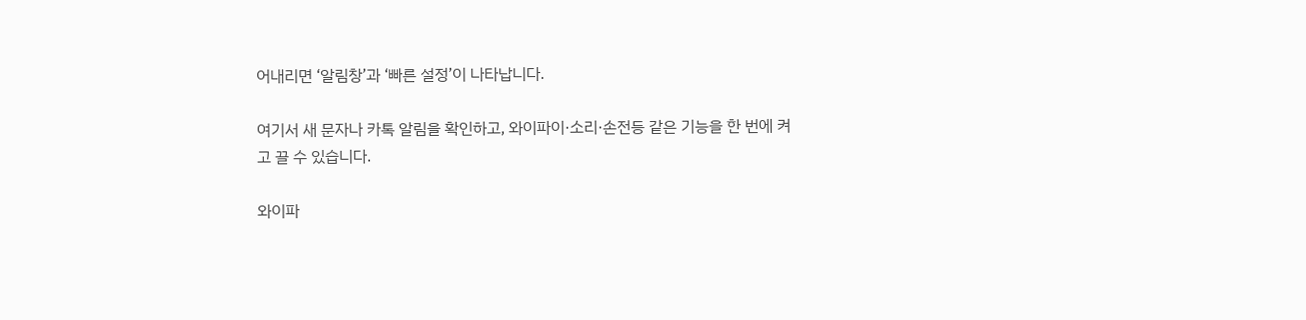어내리면 ‘알림창’과 ‘빠른 설정’이 나타납니다.

여기서 새 문자나 카톡 알림을 확인하고, 와이파이·소리·손전등 같은 기능을 한 번에 켜고 끌 수 있습니다.

와이파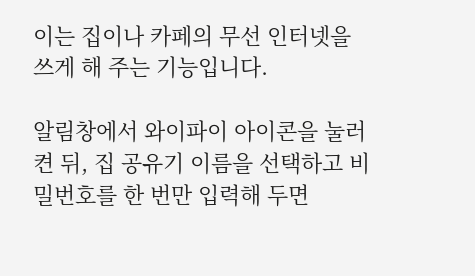이는 집이나 카페의 무선 인터넷을 쓰게 해 주는 기능입니다.

알림창에서 와이파이 아이콘을 눌러 켠 뒤, 집 공유기 이름을 선택하고 비밀번호를 한 번만 입력해 두면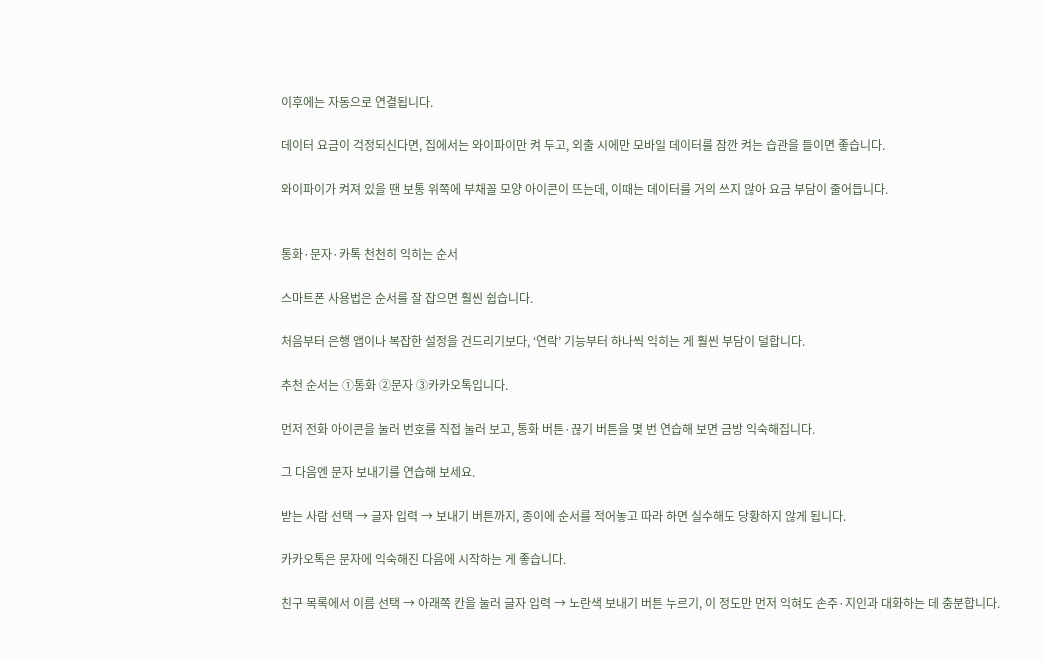이후에는 자동으로 연결됩니다.

데이터 요금이 걱정되신다면, 집에서는 와이파이만 켜 두고, 외출 시에만 모바일 데이터를 잠깐 켜는 습관을 들이면 좋습니다.

와이파이가 켜져 있을 땐 보통 위쪽에 부채꼴 모양 아이콘이 뜨는데, 이때는 데이터를 거의 쓰지 않아 요금 부담이 줄어듭니다.


통화·문자·카톡 천천히 익히는 순서

스마트폰 사용법은 순서를 잘 잡으면 훨씬 쉽습니다.

처음부터 은행 앱이나 복잡한 설정을 건드리기보다, ‘연락’ 기능부터 하나씩 익히는 게 훨씬 부담이 덜합니다.

추천 순서는 ①통화 ②문자 ③카카오톡입니다.

먼저 전화 아이콘을 눌러 번호를 직접 눌러 보고, 통화 버튼·끊기 버튼을 몇 번 연습해 보면 금방 익숙해집니다.

그 다음엔 문자 보내기를 연습해 보세요.

받는 사람 선택 → 글자 입력 → 보내기 버튼까지, 종이에 순서를 적어놓고 따라 하면 실수해도 당황하지 않게 됩니다.

카카오톡은 문자에 익숙해진 다음에 시작하는 게 좋습니다.

친구 목록에서 이름 선택 → 아래쪽 칸을 눌러 글자 입력 → 노란색 보내기 버튼 누르기, 이 정도만 먼저 익혀도 손주·지인과 대화하는 데 충분합니다.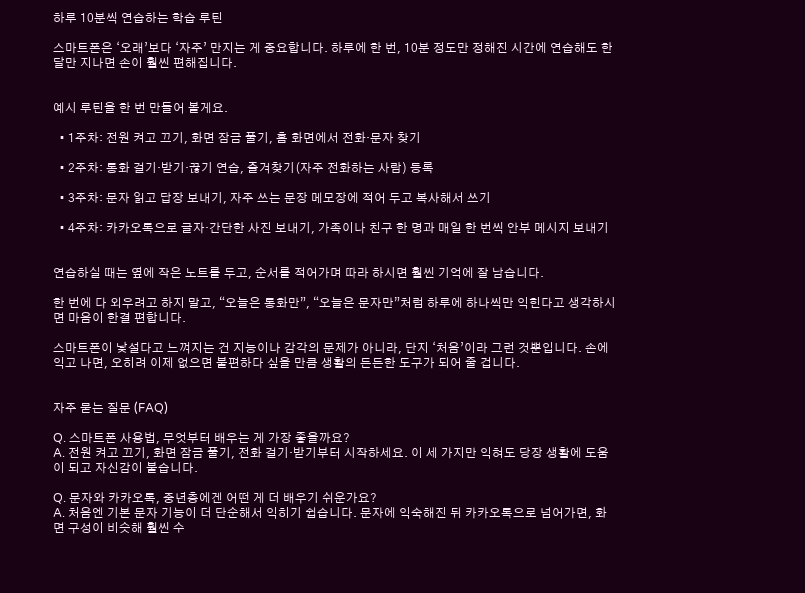하루 10분씩 연습하는 학습 루틴

스마트폰은 ‘오래’보다 ‘자주’ 만지는 게 중요합니다. 하루에 한 번, 10분 정도만 정해진 시간에 연습해도 한 달만 지나면 손이 훨씬 편해집니다.


예시 루틴을 한 번 만들어 볼게요.

  • 1주차: 전원 켜고 끄기, 화면 잠금 풀기, 홈 화면에서 전화·문자 찾기

  • 2주차: 통화 걸기·받기·끊기 연습, 즐겨찾기(자주 전화하는 사람) 등록

  • 3주차: 문자 읽고 답장 보내기, 자주 쓰는 문장 메모장에 적어 두고 복사해서 쓰기

  • 4주차: 카카오톡으로 글자·간단한 사진 보내기, 가족이나 친구 한 명과 매일 한 번씩 안부 메시지 보내기


연습하실 때는 옆에 작은 노트를 두고, 순서를 적어가며 따라 하시면 훨씬 기억에 잘 남습니다.

한 번에 다 외우려고 하지 말고, “오늘은 통화만”, “오늘은 문자만”처럼 하루에 하나씩만 익힌다고 생각하시면 마음이 한결 편합니다.

스마트폰이 낯설다고 느껴지는 건 지능이나 감각의 문제가 아니라, 단지 ‘처음’이라 그런 것뿐입니다. 손에 익고 나면, 오히려 이제 없으면 불편하다 싶을 만큼 생활의 든든한 도구가 되어 줄 겁니다.


자주 묻는 질문 (FAQ)

Q. 스마트폰 사용법, 무엇부터 배우는 게 가장 좋을까요?
A. 전원 켜고 끄기, 화면 잠금 풀기, 전화 걸기·받기부터 시작하세요. 이 세 가지만 익혀도 당장 생활에 도움이 되고 자신감이 붙습니다.

Q. 문자와 카카오톡, 중년층에겐 어떤 게 더 배우기 쉬운가요?
A. 처음엔 기본 문자 기능이 더 단순해서 익히기 쉽습니다. 문자에 익숙해진 뒤 카카오톡으로 넘어가면, 화면 구성이 비슷해 훨씬 수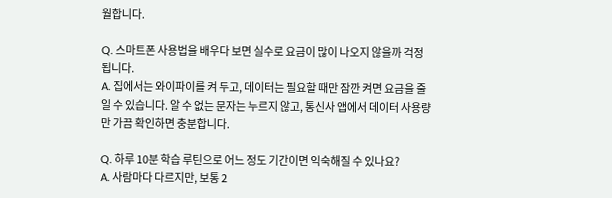월합니다.

Q. 스마트폰 사용법을 배우다 보면 실수로 요금이 많이 나오지 않을까 걱정됩니다.
A. 집에서는 와이파이를 켜 두고, 데이터는 필요할 때만 잠깐 켜면 요금을 줄일 수 있습니다. 알 수 없는 문자는 누르지 않고, 통신사 앱에서 데이터 사용량만 가끔 확인하면 충분합니다.

Q. 하루 10분 학습 루틴으로 어느 정도 기간이면 익숙해질 수 있나요?
A. 사람마다 다르지만, 보통 2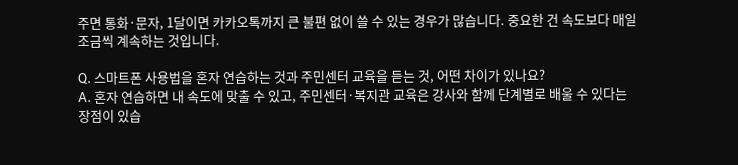주면 통화·문자, 1달이면 카카오톡까지 큰 불편 없이 쓸 수 있는 경우가 많습니다. 중요한 건 속도보다 매일 조금씩 계속하는 것입니다.

Q. 스마트폰 사용법을 혼자 연습하는 것과 주민센터 교육을 듣는 것, 어떤 차이가 있나요?
A. 혼자 연습하면 내 속도에 맞출 수 있고, 주민센터·복지관 교육은 강사와 함께 단계별로 배울 수 있다는 장점이 있습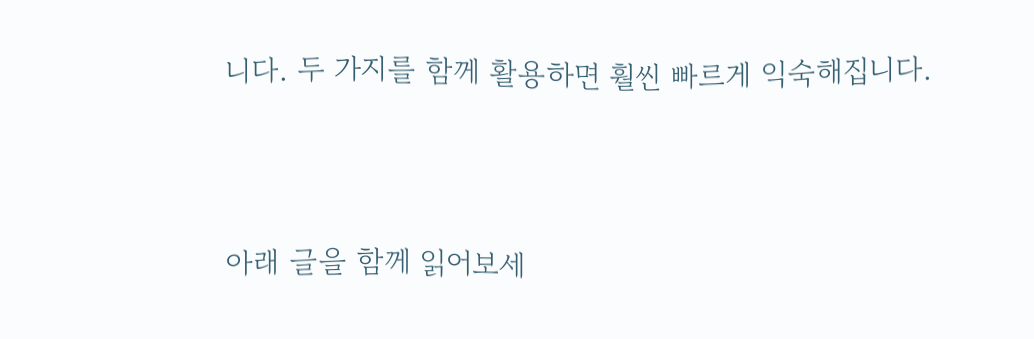니다. 두 가지를 함께 활용하면 훨씬 빠르게 익숙해집니다.



아래 글을 함께 읽어보세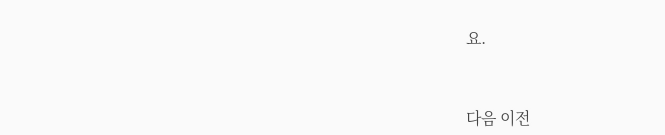요.



다음 이전